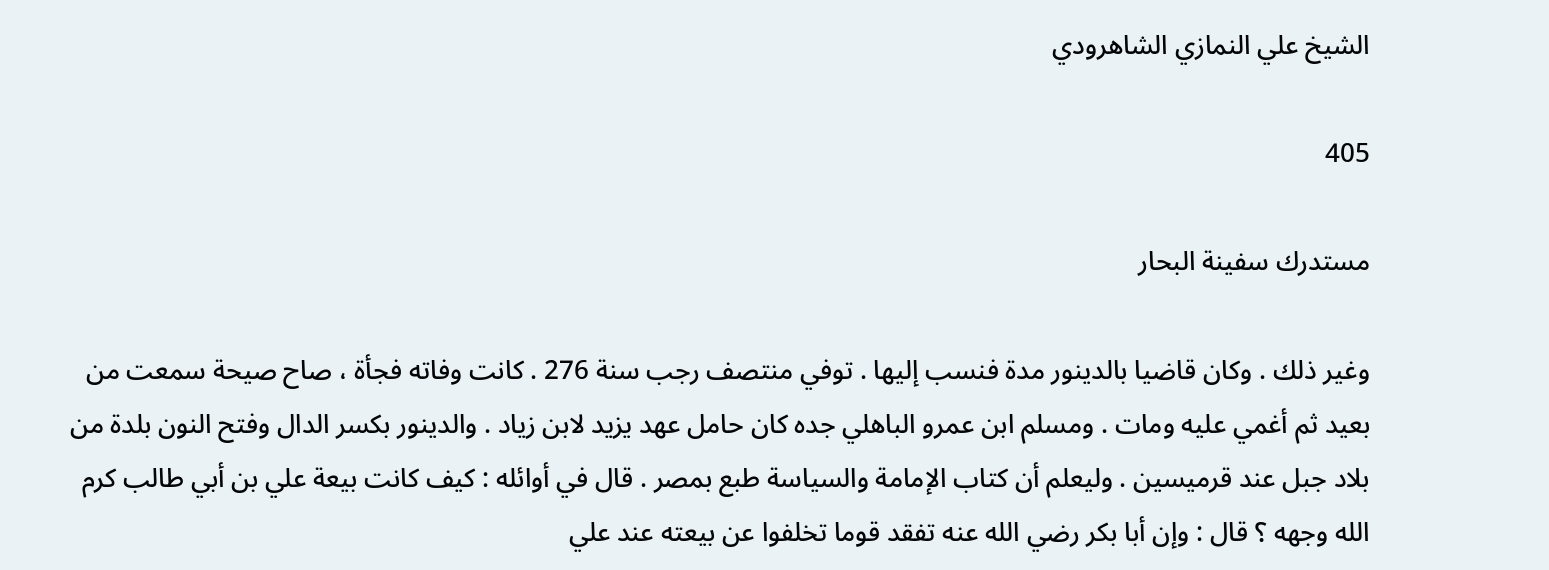الشيخ علي النمازي الشاهرودي

405

مستدرك سفينة البحار

وغير ذلك . وكان قاضيا بالدينور مدة فنسب إليها . توفي منتصف رجب سنة 276 . كانت وفاته فجأة ، صاح صيحة سمعت من بعيد ثم أغمي عليه ومات . ومسلم ابن عمرو الباهلي جده كان حامل عهد يزيد لابن زياد . والدينور بكسر الدال وفتح النون بلدة من بلاد جبل عند قرميسين . وليعلم أن كتاب الإمامة والسياسة طبع بمصر . قال في أوائله : كيف كانت بيعة علي بن أبي طالب كرم الله وجهه ؟ قال : وإن أبا بكر رضي الله عنه تفقد قوما تخلفوا عن بيعته عند علي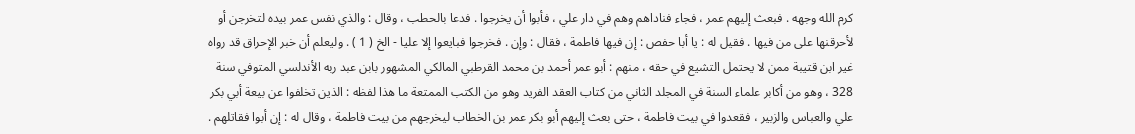كرم الله وجهه . فبعث إليهم عمر ، فجاء فناداهم وهم في دار علي ، فأبوا أن يخرجوا . فدعا بالحطب ، وقال : والذي نفس عمر بيده لتخرجن أو لأحرقنها على من فيها . فقيل له : يا أبا حفص : إن فيها فاطمة ، فقال : وإن . فخرجوا فبايعوا إلا عليا - الخ ( 1 ) . وليعلم أن خبر الإحراق قد رواه غير ابن قتيبة ممن لا يحتمل التشيع في حقه ، منهم : أبو عمر أحمد بن محمد القرطبي المالكي المشهور بابن عبد ربه الأندلسي المتوفي سنة 328 ، وهو من أكابر علماء السنة في المجلد الثاني من كتاب العقد الفريد وهو من الكتب الممتعة ما هذا لفظه : الذين تخلفوا عن بيعة أبي بكر علي والعباس والزبير ، فقعدوا في بيت فاطمة ، حتى بعث إليهم أبو بكر عمر بن الخطاب ليخرجهم من بيت فاطمة ، وقال له : إن أبوا فقاتلهم .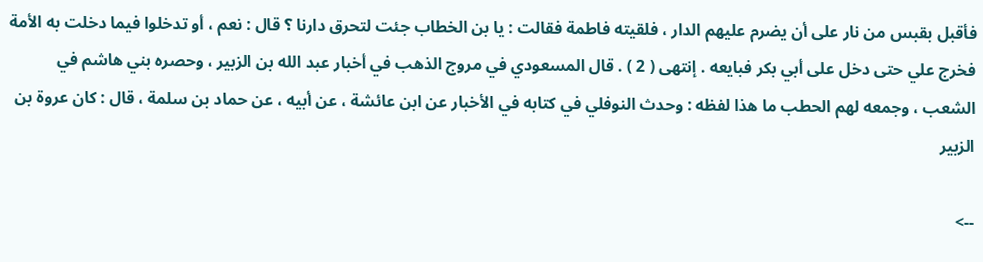فأقبل بقبس من نار على أن يضرم عليهم الدار ، فلقيته فاطمة فقالت : يا بن الخطاب جئت لتحرق دارنا ؟ قال : نعم ، أو تدخلوا فيما دخلت به الأمة فخرج علي حتى دخل على أبي بكر فبايعه . إنتهى ( 2 ) . قال المسعودي في مروج الذهب في أخبار عبد الله بن الزبير ، وحصره بني هاشم في الشعب ، وجمعه لهم الحطب ما هذا لفظه : وحدث النوفلي في كتابه في الأخبار عن ابن عائشة ، عن أبيه ، عن حماد بن سلمة ، قال : كان عروة بن الزبير

-->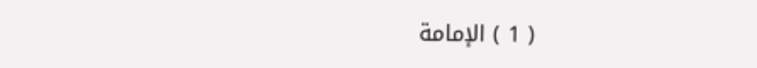( 1 ) الإمامة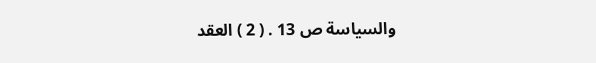والسياسة ص 13 . ( 2 ) العقد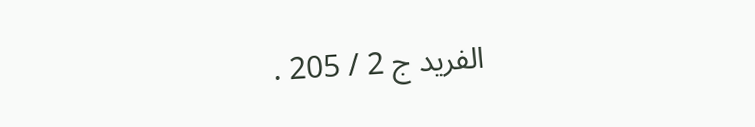الفريد ج 2 / 205 .